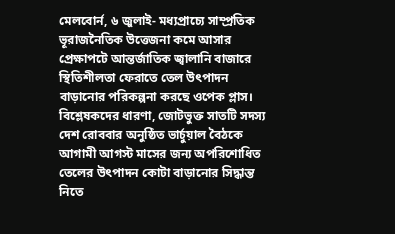মেলবোর্ন, ৬ জুলাই- মধ্যপ্রাচ্যে সাম্প্রতিক ভূরাজনৈতিক উত্তেজনা কমে আসার প্রেক্ষাপটে আন্তর্জাতিক জ্বালানি বাজারে স্থিতিশীলতা ফেরাতে তেল উৎপাদন বাড়ানোর পরিকল্পনা করছে ওপেক প্লাস। বিশ্লেষকদের ধারণা, জোটভুক্ত সাতটি সদস্য দেশ রোববার অনুষ্ঠিত ভার্চুয়াল বৈঠকে আগামী আগস্ট মাসের জন্য অপরিশোধিত তেলের উৎপাদন কোটা বাড়ানোর সিদ্ধান্ত নিতে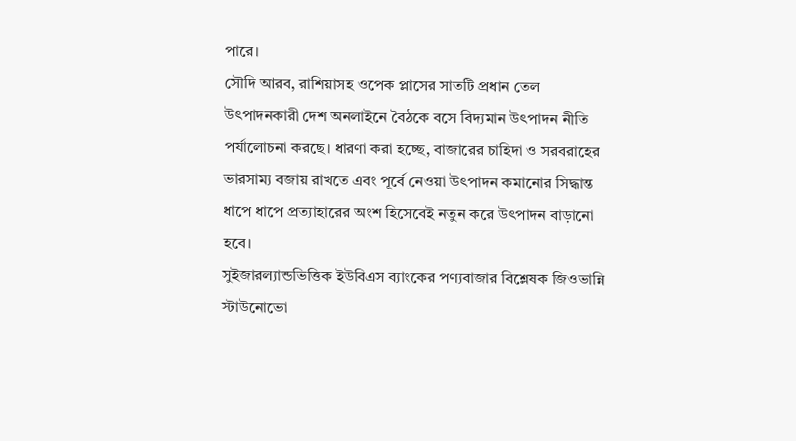পারে।
সৌদি আরব, রাশিয়াসহ ওপেক প্লাসের সাতটি প্রধান তেল উৎপাদনকারী দেশ অনলাইনে বৈঠকে বসে বিদ্যমান উৎপাদন নীতি পর্যালোচনা করছে। ধারণা করা হচ্ছে, বাজারের চাহিদা ও সরবরাহের ভারসাম্য বজায় রাখতে এবং পূর্বে নেওয়া উৎপাদন কমানোর সিদ্ধান্ত ধাপে ধাপে প্রত্যাহারের অংশ হিসেবেই নতুন করে উৎপাদন বাড়ানো হবে।
সুইজারল্যান্ডভিত্তিক ইউবিএস ব্যাংকের পণ্যবাজার বিশ্লেষক জিওভান্নি স্টাউনোভো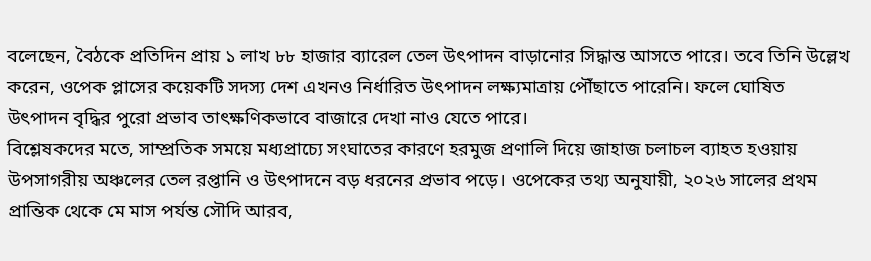বলেছেন, বৈঠকে প্রতিদিন প্রায় ১ লাখ ৮৮ হাজার ব্যারেল তেল উৎপাদন বাড়ানোর সিদ্ধান্ত আসতে পারে। তবে তিনি উল্লেখ করেন, ওপেক প্লাসের কয়েকটি সদস্য দেশ এখনও নির্ধারিত উৎপাদন লক্ষ্যমাত্রায় পৌঁছাতে পারেনি। ফলে ঘোষিত উৎপাদন বৃদ্ধির পুরো প্রভাব তাৎক্ষণিকভাবে বাজারে দেখা নাও যেতে পারে।
বিশ্লেষকদের মতে, সাম্প্রতিক সময়ে মধ্যপ্রাচ্যে সংঘাতের কারণে হরমুজ প্রণালি দিয়ে জাহাজ চলাচল ব্যাহত হওয়ায় উপসাগরীয় অঞ্চলের তেল রপ্তানি ও উৎপাদনে বড় ধরনের প্রভাব পড়ে। ওপেকের তথ্য অনুযায়ী, ২০২৬ সালের প্রথম প্রান্তিক থেকে মে মাস পর্যন্ত সৌদি আরব,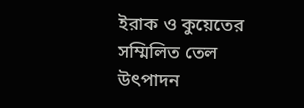ইরাক ও কুয়েতের সম্মিলিত তেল উৎপাদন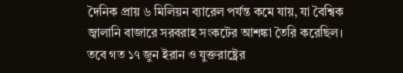দৈনিক প্রায় ৬ মিলিয়ন ব্যারেল পর্যন্ত কমে যায়, যা বৈশ্বিক জ্বালানি বাজারে সরবরাহ সংকটের আশঙ্কা তৈরি করেছিল।
তবে গত ১৭ জুন ইরান ও যুক্তরাষ্ট্রের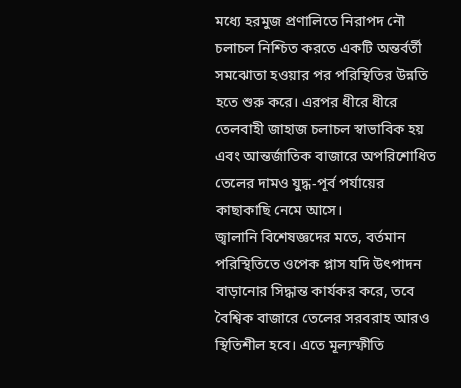মধ্যে হরমুজ প্রণালিতে নিরাপদ নৌ চলাচল নিশ্চিত করতে একটি অন্তর্বর্তী সমঝোতা হওয়ার পর পরিস্থিতির উন্নতি হতে শুরু করে। এরপর ধীরে ধীরে তেলবাহী জাহাজ চলাচল স্বাভাবিক হয় এবং আন্তর্জাতিক বাজারে অপরিশোধিত তেলের দামও যুদ্ধ-পূর্ব পর্যায়ের কাছাকাছি নেমে আসে।
জ্বালানি বিশেষজ্ঞদের মতে, বর্তমান পরিস্থিতিতে ওপেক প্লাস যদি উৎপাদন বাড়ানোর সিদ্ধান্ত কার্যকর করে, তবে বৈশ্বিক বাজারে তেলের সরবরাহ আরও স্থিতিশীল হবে। এতে মূল্যস্ফীতি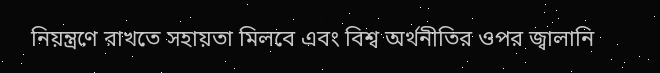নিয়ন্ত্রণে রাখতে সহায়তা মিলবে এবং বিশ্ব অর্থনীতির ওপর জ্বালানি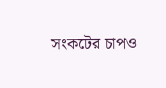সংকটের চাপও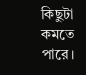কিছুটা কমতে পারে।